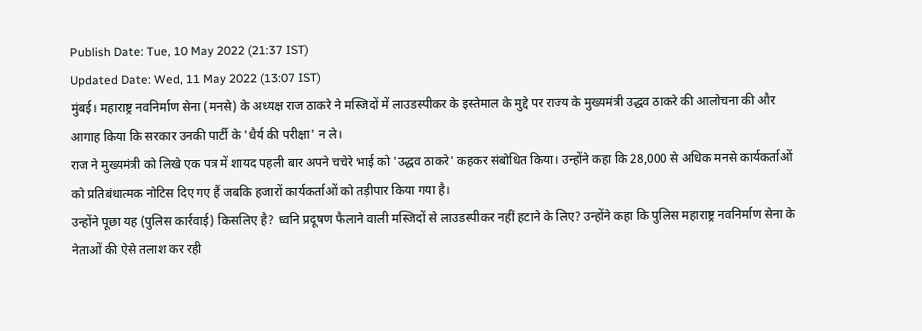Publish Date: Tue, 10 May 2022 (21:37 IST)
Updated Date: Wed, 11 May 2022 (13:07 IST)
मुंबई। महाराष्ट्र नवनिर्माण सेना (मनसे) के अध्यक्ष राज ठाकरे ने मस्जिदों में लाउडस्पीकर के इस्तेमाल के मुद्दे पर राज्य के मुख्यमंत्री उद्धव ठाकरे की आलोचना की और आगाह किया कि सरकार उनकी पार्टी के 'धैर्य की परीक्षा' न ले।
राज ने मुख्यमंत्री को लिखे एक पत्र में शायद पहली बार अपने चचेरे भाई को 'उद्धव ठाकरे' कहकर संबोधित किया। उन्होंने कहा कि 28,000 से अधिक मनसे कार्यकर्ताओं को प्रतिबंधात्मक नोटिस दिए गए हैं जबकि हजारों कार्यकर्ताओं को तड़ीपार किया गया है।
उन्होंने पूछा यह (पुलिस कार्रवाई) किसलिए है? ध्वनि प्रदूषण फैलाने वाली मस्जिदों से लाउडस्पीकर नहीं हटाने के लिए? उन्होंने कहा कि पुलिस महाराष्ट्र नवनिर्माण सेना के नेताओं की ऐसे तलाश कर रही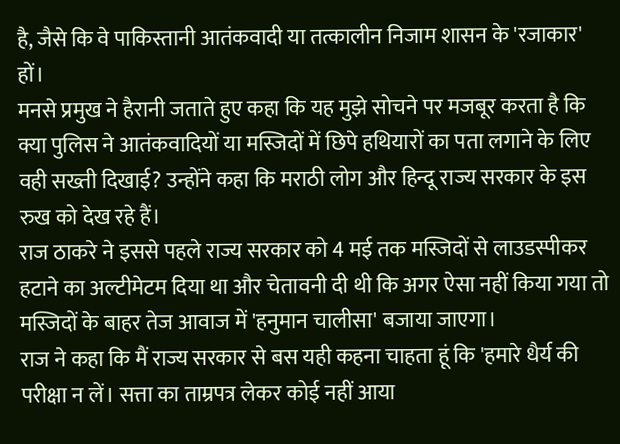है, जैसे कि वे पाकिस्तानी आतंकवादी या तत्कालीन निजाम शासन के 'रजाकार' हों।
मनसे प्रमुख ने हैरानी जताते हुए कहा कि यह मुझे सोचने पर मजबूर करता है कि क्या पुलिस ने आतंकवादियों या मस्जिदों में छिपे हथियारों का पता लगाने के लिए वही सख्ती दिखाई? उन्होंने कहा कि मराठी लोग और हिन्दू राज्य सरकार के इस रुख को देख रहे हैं।
राज ठाकरे ने इससे पहले राज्य सरकार को 4 मई तक मस्जिदों से लाउडस्पीकर हटाने का अल्टीमेटम दिया था और चेतावनी दी थी कि अगर ऐसा नहीं किया गया तो मस्जिदों के बाहर तेज आवाज में 'हनुमान चालीसा' बजाया जाएगा।
राज ने कहा कि मैं राज्य सरकार से बस यही कहना चाहता हूं कि 'हमारे धैर्य की परीक्षा न लें। सत्ता का ताम्रपत्र लेकर कोई नहीं आया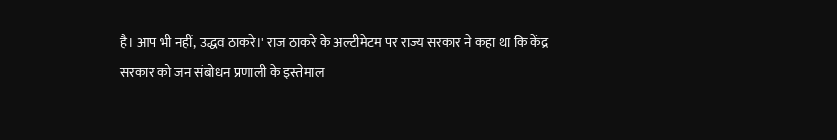है। आप भी नहीं, उद्धव ठाकरे।' राज ठाकरे के अल्टीमेटम पर राज्य सरकार ने कहा था कि केंद्र सरकार को जन संबोधन प्रणाली के इस्तेमाल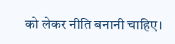को लेकर नीति बनानी चाहिए।